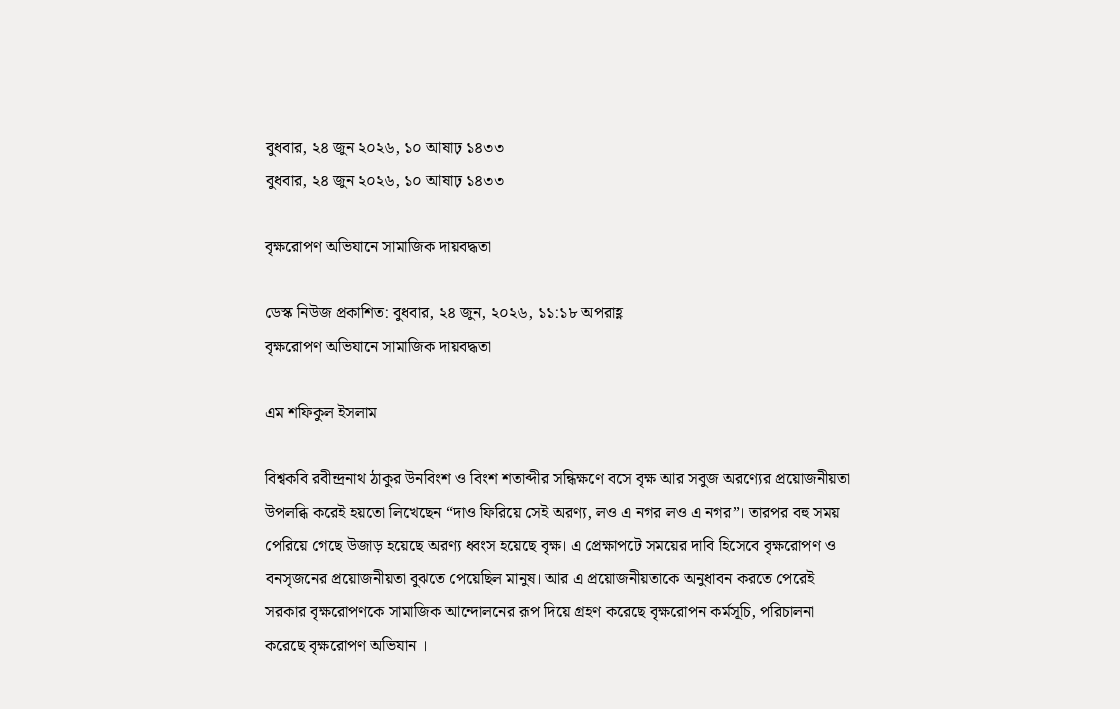বুধবার, ২৪ জুন ২০২৬, ১০ আষাঢ় ১৪৩৩
বুধবার, ২৪ জুন ২০২৬, ১০ আষাঢ় ১৪৩৩

বৃক্ষরোপণ অভিযানে সামাজিক দায়বদ্ধতা

ডেস্ক নিউজ প্রকাশিত: বুধবার, ২৪ জুন, ২০২৬, ১১:১৮ অপরাহ্ণ
বৃক্ষরোপণ অভিযানে সামাজিক দায়বদ্ধতা

এম শফিকুল ইসলাম

বিশ্বকবি রবীন্দ্রনাথ ঠাকুর উনবিংশ ও বিংশ শতাব্দীর সন্ধিক্ষণে বসে বৃক্ষ আর সবুজ অরণ্যের প্রয়োজনীয়তা উপলব্ধি করেই হয়তো লিখেছেন “দাও ফিরিয়ে সেই অরণ্য, লও এ নগর লও এ নগর”। তারপর বহু সময় পেরিয়ে গেছে উজাড় হয়েছে অরণ্য ধ্বংস হয়েছে বৃক্ষ। এ প্রেক্ষাপটে সময়ের দাবি হিসেবে বৃক্ষরোপণ ও বনসৃজনের প্রয়োজনীয়তা বুঝতে পেয়েছিল মানুষ। আর এ প্রয়োজনীয়তাকে অনুধাবন করতে পেরেই সরকার বৃক্ষরোপণকে সামাজিক আন্দোলনের রূপ দিয়ে গ্রহণ করেছে বৃক্ষরোপন কর্মসূচি, পরিচালনা করেছে বৃক্ষরোপণ অভিযান ।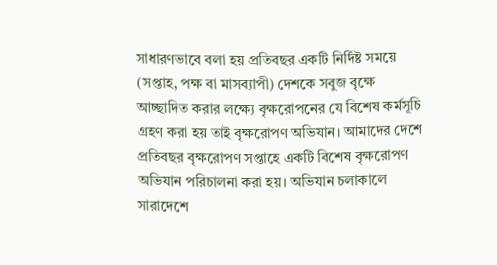সাধারণভাবে বলা হয় প্রতিবছর একটি নির্দিষ্ট সময়ে (সপ্তাহ, পক্ষ বা মাসব্যাপী) দেশকে সবুজ বৃক্ষে আচ্ছাদিত করার লক্ষ্যে বৃক্ষরোপনের যে বিশেষ কর্মসূচি গ্রহণ করা হয় তাই বৃক্ষরোপণ অভিযান। আমাদের দেশে প্রতিবছর বৃক্ষরোপণ সপ্তাহে একটি বিশেষ বৃক্ষরোপণ অভিযান পরিচালনা করা হয়। অভিযান চলাকালে সারাদেশে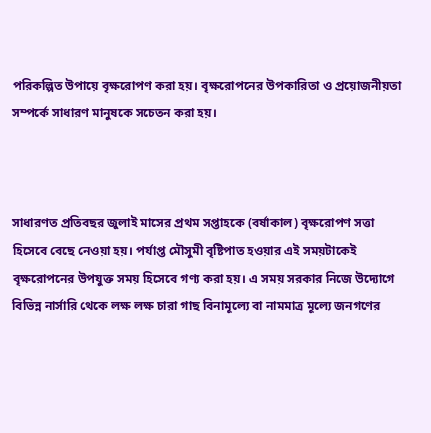পরিকল্পিত উপায়ে বৃক্ষরোপণ করা হয়। বৃক্ষরোপনের উপকারিতা ও প্রয়োজনীয়তা সম্পর্কে সাধারণ মানুষকে সচেতন করা হয়।



সাধারণত প্রতিবছর জুলাই মাসের প্রথম সপ্তাহকে (বর্ষাকাল) বৃক্ষরোপণ সত্তা হিসেবে বেছে নেওয়া হয়। পর্যাপ্ত মৌসুমী বৃষ্টিপাত হওয়ার এই সময়টাকেই বৃক্ষরোপনের উপযুক্ত সময় হিসেবে গণ্য করা হয়। এ সময় সরকার নিজে উদ্যোগে বিভিন্ন নার্সারি থেকে লক্ষ লক্ষ চারা গাছ বিনামূল্যে বা নামমাত্র মূল্যে জনগণের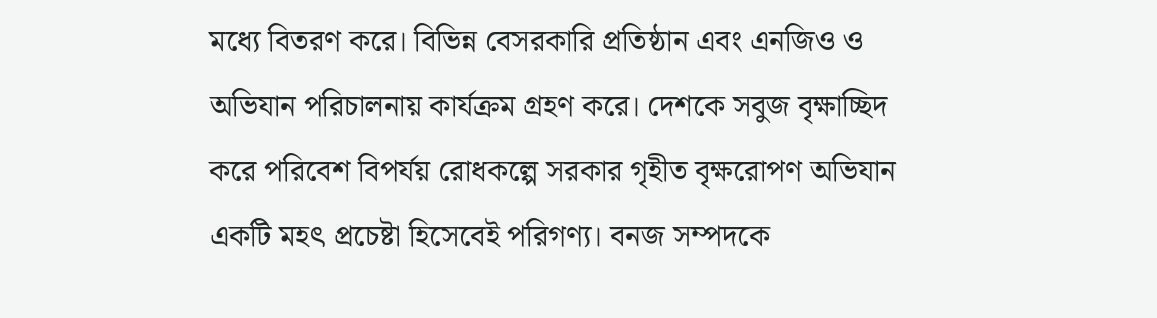মধ্যে বিতরণ করে। বিভিন্ন বেসরকারি প্রতিষ্ঠান এবং এনজিও ও অভিযান পরিচালনায় কার্যক্রম গ্রহণ করে। দেশকে সবুজ বৃক্ষাচ্ছিদ করে পরিবেশ বিপর্যয় রোধকল্পে সরকার গৃহীত বৃক্ষরোপণ অভিযান একটি মহৎ প্রচেষ্টা হিসেবেই পরিগণ্য। বনজ সম্পদকে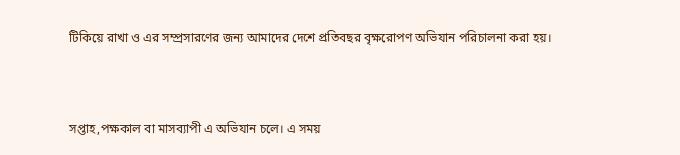টিকিয়ে রাখা ও এর সম্প্রসারণের জন্য আমাদের দেশে প্রতিবছর বৃক্ষরোপণ অভিযান পরিচালনা করা হয়।



সপ্তাহ,পক্ষকাল বা মাসব্যাপী এ অভিযান চলে। এ সময়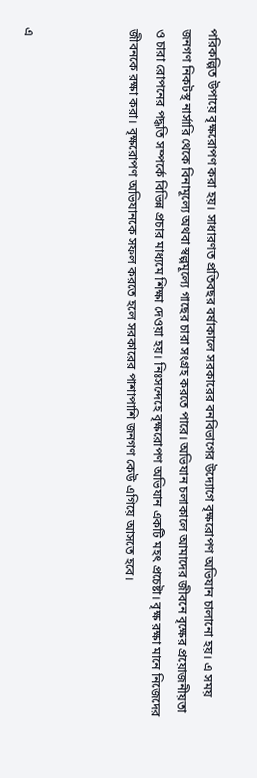পরিকল্পিত উপায়ে বৃক্ষরোপণ করা হয়। সাধারণত প্রতিবছর বর্ষাকালে সরকারের বনবিভাগের উদ্যোগে বৃক্ষরোপণ অভিযান চালানো হয়। এ সময় জনগণ নিকটস্থ নার্সারি থেকে বিনামূল্যে অথবা স্বল্পমূল্যে গাছের চারা সংগ্রহ করতে পারে। অভিযান চলাকালে আমাদের জীবনে বৃক্ষের প্রয়োজনীয়তা ও চারা রোপনের পদ্ধতি সম্পর্কে বিভিন্ন প্রচার মাধ্যমে শিক্ষা দেওয়া হয়। নিঃসন্দেহে বৃক্ষরোপণ অভিযান একটি মহৎ প্রচেষ্টা। বৃক্ষ রক্ষা মানে নিজেদের জীবনকে রক্ষা করা। বৃক্ষরোপণ অভিযানকে সফল করতে হলে সরকারের পাশাপাশি জনগণ কেউ এগিয়ে আসতে হবে।



এ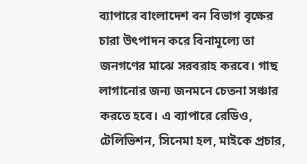ব্যাপারে বাংলাদেশ বন বিভাগ বৃক্ষের চারা উৎপাদন করে বিনামূল্যে তা জনগণের মাঝে সরবরাহ করবে। গাছ লাগানোর জন্য জনমনে চেতনা সঞ্চার করতে হবে। এ ব্যাপারে রেডিও, টেলিভিশন, সিনেমা হল, মাইকে প্রচার,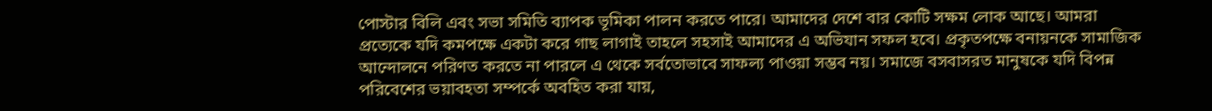পোস্টার বিলি এবং সভা সমিতি ব্যাপক ভূমিকা পালন করতে পারে। আমাদের দেশে বার কোটি সক্ষম লোক আছে। আমরা প্রত্যেকে যদি কমপক্ষে একটা করে গাছ লাগাই তাহলে সহসাই আমাদের এ অভিযান সফল হবে। প্রকৃতপক্ষে বনায়নকে সামাজিক আন্দোলনে পরিণত করতে না পারলে এ থেকে সর্বতোভাবে সাফল্য পাওয়া সম্ভব নয়। সমাজে বসবাসরত মানুষকে যদি বিপন্ন পরিবেশের ভয়াবহতা সম্পর্কে অবহিত করা যায়,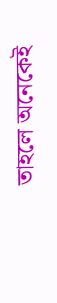তাহলে অনেকেই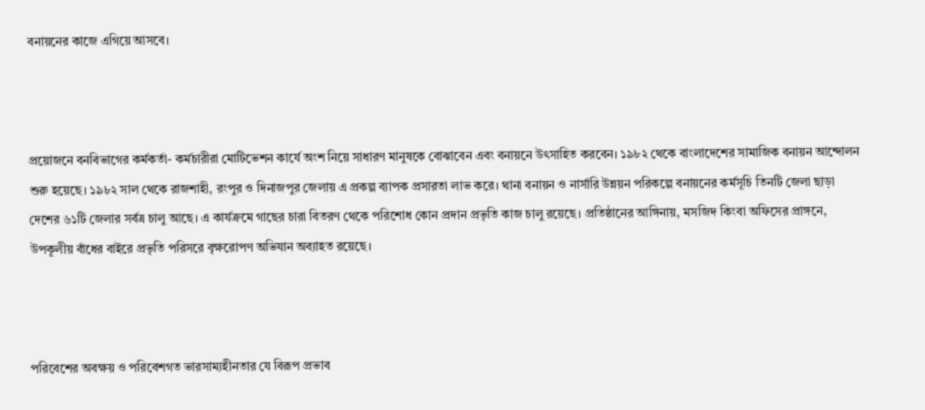বনায়নের কাজে এগিয়ে আসবে।



প্রয়োজনে বনবিভাগের কর্মকর্তা- কর্মচারীরা মোটিভেশন কার্যে অংশ নিয়ে সাধারণ মানুষকে বোঝাবেন এবং বনায়নে উৎসাহিত করবেন। ১৯৮২ থেকে বাংলাদেশের সামাজিক বনায়ন আন্দোলন শুরু হয়েছে। ১৯৮২ সাল থেকে রাজশাহী, রংপুর ও দিনাজপুর জেলায় এ প্রকল্প ব্যাপক প্রসারতা লাভ করে। থানা বনায়ন ও নার্সারি উন্নয়ন পরিকল্পে বনায়নের কর্মসূচি তিনটি জেলা ছাড়া দেশের ৬১টি জেলার সর্বত্র চালু আছে। এ কার্যক্রমে গাছের চারা বিতরণ থেকে পরিশোধ কোন প্রদান প্রভৃতি কাজ চালু রয়েছে। প্রতিষ্ঠানের আঙ্গিনায়, মসজিদ কিংবা অফিসের প্রাঙ্গনে, উপকূলীয় বাঁধের বাইরে প্রভৃতি পরিসরে বৃক্ষরোপণ অভিযান অব্যাহত রয়েছে।



পরিবেশের অবক্ষয় ও পরিবেশগত ভারসাম্যহীনতার যে বিরূপ প্রভাব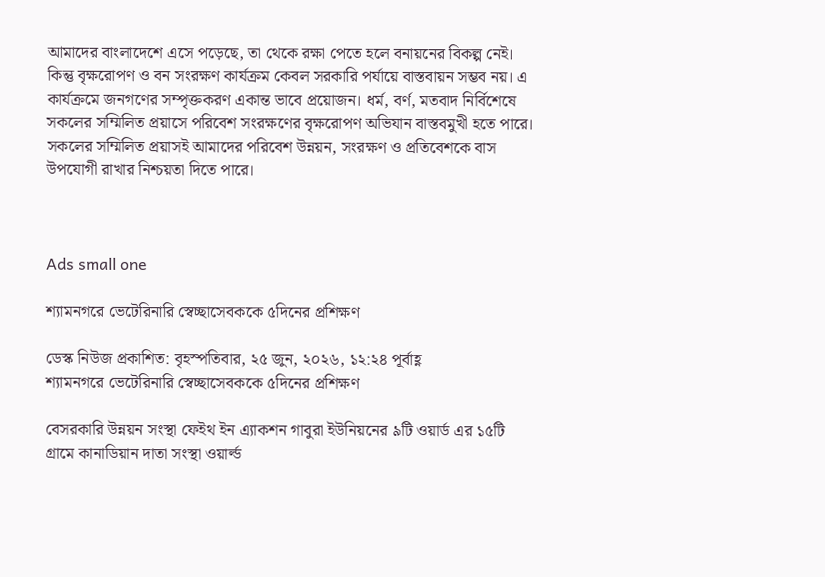আমাদের বাংলাদেশে এসে পড়েছে, তা থেকে রক্ষা পেতে হলে বনায়নের বিকল্প নেই। কিন্তু বৃক্ষরোপণ ও বন সংরক্ষণ কার্যক্রম কেবল সরকারি পর্যায়ে বাস্তবায়ন সম্ভব নয়। এ কার্যক্রমে জনগণের সম্পৃক্তকরণ একান্ত ভাবে প্রয়োজন। ধর্ম, বর্ণ, মতবাদ নির্বিশেষে সকলের সম্মিলিত প্রয়াসে পরিবেশ সংরক্ষণের বৃক্ষরোপণ অভিযান বাস্তবমুখী হতে পারে। সকলের সম্মিলিত প্রয়াসই আমাদের পরিবেশ উন্নয়ন, সংরক্ষণ ও প্রতিবেশকে বাস উপযোগী রাখার নিশ্চয়তা দিতে পারে।



Ads small one

শ্যামনগরে ভেটেরিনারি স্বেচ্ছাসেবককে ৫দিনের প্রশিক্ষণ

ডেস্ক নিউজ প্রকাশিত: বৃহস্পতিবার, ২৫ জুন, ২০২৬, ১২:২৪ পূর্বাহ্ণ
শ্যামনগরে ভেটেরিনারি স্বেচ্ছাসেবককে ৫দিনের প্রশিক্ষণ

বেসরকারি উন্নয়ন সংস্থা ফেইথ ইন এ্যাকশন গাবুরা ইউনিয়নের ৯টি ওয়ার্ড এর ১৫টি গ্রামে কানাডিয়ান দাতা সংস্থা ওয়ার্ল্ড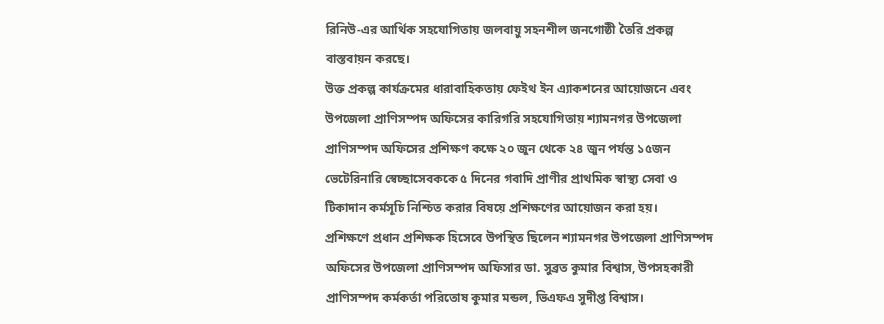রিনিউ-এর আর্থিক সহযোগিতায় জলবায়ু সহনশীল জনগোষ্ঠী তৈরি প্রকল্প বাস্তবায়ন করছে।
উক্ত প্রকল্প কার্যক্রমের ধারাবাহিকতায় ফেইথ ইন এ্যাকশনের আয়োজনে এবং উপজেলা প্রাণিসম্পদ অফিসের কারিগরি সহযোগিতায় শ্যামনগর উপজেলা প্রাণিসম্পদ অফিসের প্রশিক্ষণ কক্ষে ২০ জুন থেকে ২৪ জুন পর্যন্ত ১৫জন ভেটেরিনারি স্বেচ্ছাসেবককে ৫ দিনের গবাদি প্রাণীর প্রাথমিক স্বাস্থ্য সেবা ও টিকাদান কর্মসূচি নিশ্চিত করার বিষয়ে প্রশিক্ষণের আয়োজন করা হয়।
প্রশিক্ষণে প্রধান প্রশিক্ষক হিসেবে উপস্থিত ছিলেন শ্যামনগর উপজেলা প্রাণিসম্পদ অফিসের উপজেলা প্রাণিসম্পদ অফিসার ডা. সুব্রত কুমার বিশ্বাস, উপসহকারী প্রাণিসম্পদ কর্মকর্তা পরিতোষ কুমার মন্ডল, ভিএফএ সুদীপ্ত বিশ্বাস।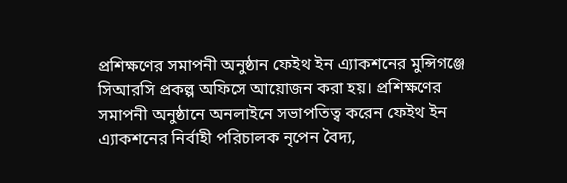প্রশিক্ষণের সমাপনী অনুষ্ঠান ফেইথ ইন এ্যাকশনের মুন্সিগঞ্জে সিআরসি প্রকল্প অফিসে আয়োজন করা হয়। প্রশিক্ষণের সমাপনী অনুষ্ঠানে অনলাইনে সভাপতিত্ব করেন ফেইথ ইন এ্যাকশনের নির্বাহী পরিচালক নৃপেন বৈদ্য,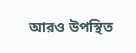আরও উপস্থিত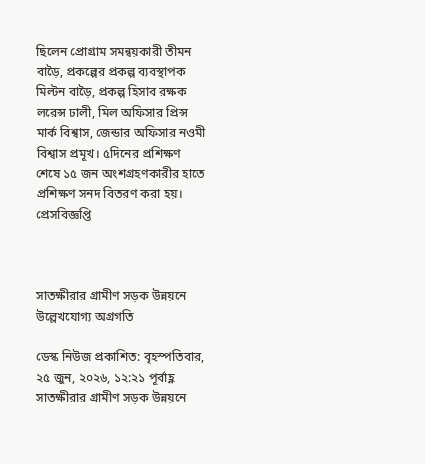ছিলেন প্রোগ্রাম সমন্বয়কারী তীমন বাড়ৈ, প্রকল্পের প্রকল্প ব্যবস্থাপক মিল্টন বাড়ৈ, প্রকল্প হিসাব রক্ষক লরেন্স ঢালী, মিল অফিসার প্রিন্স মার্ক বিশ্বাস, জেন্ডার অফিসার নওমী বিশ্বাস প্রমূখ। ৫দিনের প্রশিক্ষণ শেষে ১৫ জন অংশগ্রহণকারীর হাতে প্রশিক্ষণ সনদ বিতরণ করা হয়। প্রেসবিজ্ঞপ্তি



সাতক্ষীরার গ্রামীণ সড়ক উন্নয়নে উল্লেখযোগ্য অগ্রগতি

ডেস্ক নিউজ প্রকাশিত: বৃহস্পতিবার, ২৫ জুন, ২০২৬, ১২:২১ পূর্বাহ্ণ
সাতক্ষীরার গ্রামীণ সড়ক উন্নয়নে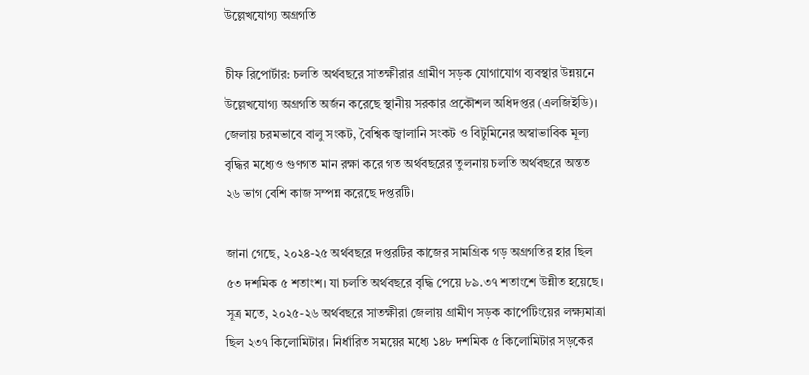উল্লেখযোগ্য অগ্রগতি

চীফ রিপোর্টার: চলতি অর্থবছরে সাতক্ষীরার গ্রামীণ সড়ক যোগাযোগ ব্যবস্থার উন্নয়নে উল্লেখযোগ্য অগ্রগতি অর্জন করেছে স্থানীয় সরকার প্রকৌশল অধিদপ্তর (এলজিইডি)। জেলায় চরমভাবে বালু সংকট, বৈশ্বিক জ্বালানি সংকট ও বিটুমিনের অস্বাভাবিক মূল্য বৃদ্ধির মধ্যেও গুণগত মান রক্ষা করে গত অর্থবছরের তুলনায় চলতি অর্থবছরে অন্তত ২৬ ভাগ বেশি কাজ সম্পন্ন করেছে দপ্তরটি।

জানা গেছে, ২০২৪-২৫ অর্থবছরে দপ্তরটির কাজের সামগ্রিক গড় অগ্রগতির হার ছিল ৫৩ দশমিক ৫ শতাংশ। যা চলতি অর্থবছরে বৃদ্ধি পেয়ে ৮৯.৩৭ শতাংশে উন্নীত হয়েছে।
সূত্র মতে, ২০২৫-২৬ অর্থবছরে সাতক্ষীরা জেলায় গ্রামীণ সড়ক কার্পেটিংয়ের লক্ষ্যমাত্রা ছিল ২৩৭ কিলোমিটার। নির্ধারিত সময়ের মধ্যে ১৪৮ দশমিক ৫ কিলোমিটার সড়কের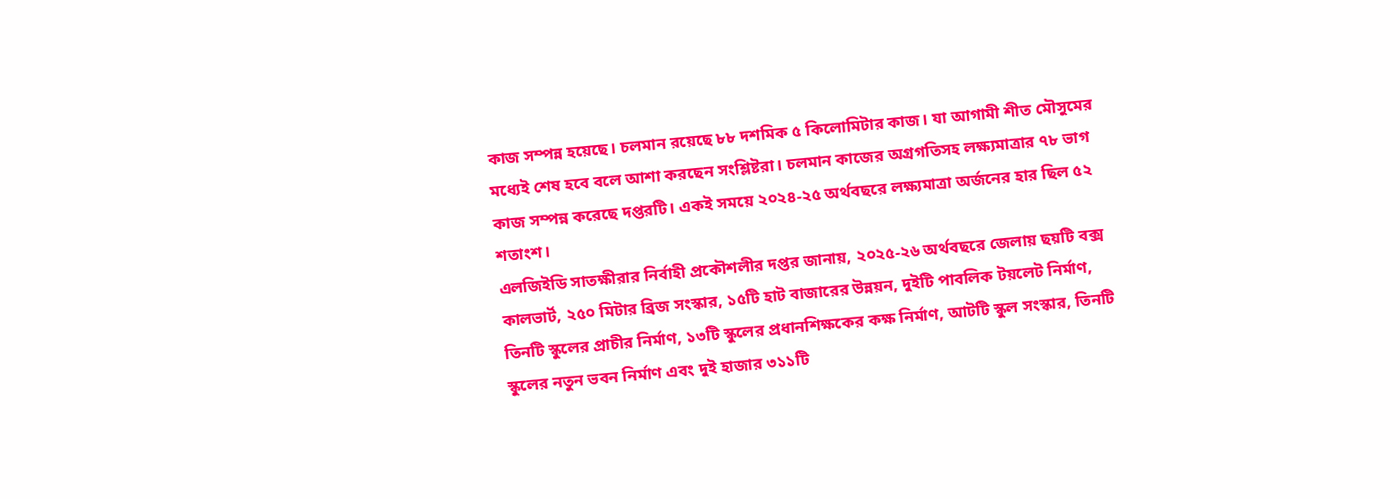কাজ সম্পন্ন হয়েছে। চলমান রয়েছে ৮৮ দশমিক ৫ কিলোমিটার কাজ। যা আগামী শীত মৌসুমের মধ্যেই শেষ হবে বলে আশা করছেন সংশ্লিষ্টরা। চলমান কাজের অগ্রগতিসহ লক্ষ্যমাত্রার ৭৮ ভাগ কাজ সম্পন্ন করেছে দপ্তরটি। একই সময়ে ২০২৪-২৫ অর্থবছরে লক্ষ্যমাত্রা অর্জনের হার ছিল ৫২ শতাংশ।
এলজিইডি সাতক্ষীরার নির্বাহী প্রকৌশলীর দপ্তর জানায়, ২০২৫-২৬ অর্থবছরে জেলায় ছয়টি বক্স কালভার্ট, ২৫০ মিটার ব্রিজ সংস্কার, ১৫টি হাট বাজারের উন্নয়ন, দুইটি পাবলিক টয়লেট নির্মাণ, তিনটি স্কুলের প্রাচীর নির্মাণ, ১৩টি স্কুলের প্রধানশিক্ষকের কক্ষ নির্মাণ, আটটি স্কুল সংস্কার, তিনটি স্কুলের নতুন ভবন নির্মাণ এবং দুই হাজার ৩১১টি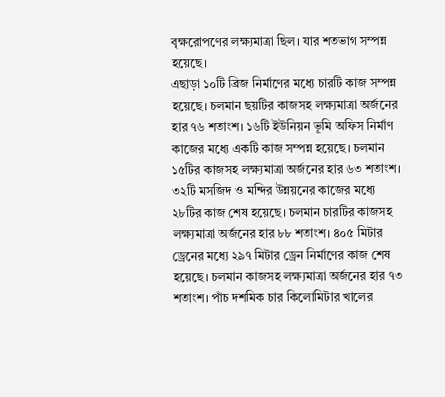বৃক্ষরোপণের লক্ষ্যমাত্রা ছিল। যার শতভাগ সম্পন্ন হয়েছে।
এছাড়া ১০টি ব্রিজ নির্মাণের মধ্যে চারটি কাজ সম্পন্ন হয়েছে। চলমান ছয়টির কাজসহ লক্ষ্যমাত্রা অর্জনের হার ৭৬ শতাংশ। ১৬টি ইউনিয়ন ভূমি অফিস নির্মাণ কাজের মধ্যে একটি কাজ সম্পন্ন হয়েছে। চলমান ১৫টির কাজসহ লক্ষ্যমাত্রা অর্জনের হার ৬৩ শতাংশ। ৩২টি মসজিদ ও মন্দির উন্নয়নের কাজের মধ্যে ২৮টির কাজ শেষ হয়েছে। চলমান চারটির কাজসহ লক্ষ্যমাত্রা অর্জনের হার ৮৮ শতাংশ। ৪০৫ মিটার ড্রেনের মধ্যে ২৯৭ মিটার ড্রেন নির্মাণের কাজ শেষ হয়েছে। চলমান কাজসহ লক্ষ্যমাত্রা অর্জনের হার ৭৩ শতাংশ। পাঁচ দশমিক চার কিলোমিটার খালের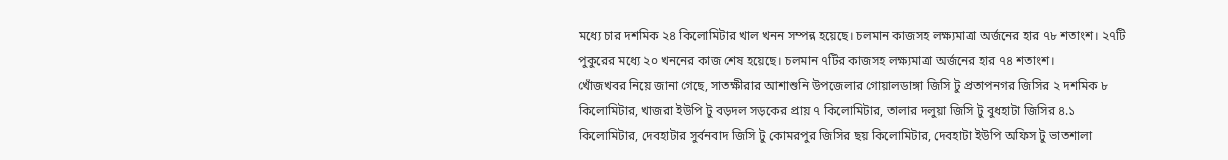মধ্যে চার দশমিক ২৪ কিলোমিটার খাল খনন সম্পন্ন হয়েছে। চলমান কাজসহ লক্ষ্যমাত্রা অর্জনের হার ৭৮ শতাংশ। ২৭টি পুকুরের মধ্যে ২০ খননের কাজ শেষ হয়েছে। চলমান ৭টির কাজসহ লক্ষ্যমাত্রা অর্জনের হার ৭৪ শতাংশ।
খোঁজখবর নিয়ে জানা গেছে, সাতক্ষীরার আশাশুনি উপজেলার গোয়ালডাঙ্গা জিসি টু প্রতাপনগর জিসির ২ দশমিক ৮ কিলোমিটার, খাজরা ইউপি টু বড়দল সড়কের প্রায় ৭ কিলোমিটার, তালার দলুয়া জিসি টু বুধহাটা জিসির ৪.১ কিলোমিটার, দেবহাটার সুর্বনবাদ জিসি টু কোমরপুর জিসির ছয় কিলোমিটার, দেবহাটা ইউপি অফিস টু ভাতশালা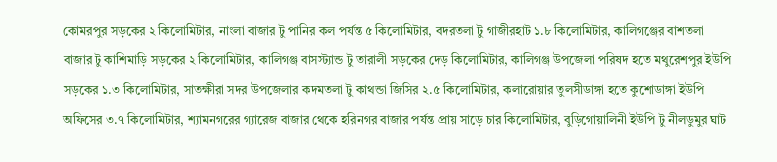কোমরপুর সড়কের ২ কিলোমিটার, নাংলা বাজার টু পানির কল পর্যন্ত ৫ কিলোমিটার, বদরতলা টু গাজীরহাট ১.৮ কিলোমিটার, কালিগঞ্জের বাশতলা বাজার টু কাশিমাড়ি সড়কের ২ কিলোমিটার, কালিগঞ্জ বাসস্ট্যান্ড টু তারালী সড়কের দেড় কিলোমিটার, কালিগঞ্জ উপজেলা পরিষদ হতে মথুরেশপুর ইউপি সড়কের ১.৩ কিলোমিটার, সাতক্ষীরা সদর উপজেলার কদমতলা টু কাথন্ডা জিসির ২.৫ কিলোমিটার, কলারোয়ার তুলসীডাঙ্গা হতে কুশোডাঙ্গা ইউপি অফিসের ৩.৭ কিলোমিটার, শ্যামনগরের গ্যারেজ বাজার থেকে হরিনগর বাজার পর্যন্ত প্রায় সাড়ে চার কিলোমিটার, বুড়িগোয়ালিনী ইউপি টু নীলডুমুর ঘাট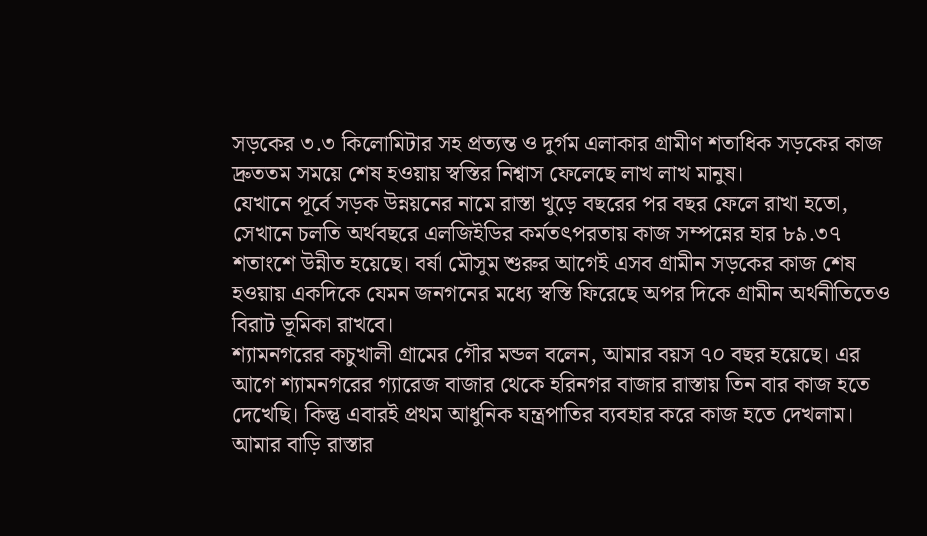সড়কের ৩.৩ কিলোমিটার সহ প্রত্যন্ত ও দুর্গম এলাকার গ্রামীণ শতাধিক সড়কের কাজ দ্রুততম সময়ে শেষ হওয়ায় স্বস্তির নিশ্বাস ফেলেছে লাখ লাখ মানুষ।
যেখানে পূর্বে সড়ক উন্নয়নের নামে রাস্তা খুড়ে বছরের পর বছর ফেলে রাখা হতো, সেখানে চলতি অর্থবছরে এলজিইডির কর্মতৎপরতায় কাজ সম্পন্নের হার ৮৯.৩৭ শতাংশে উন্নীত হয়েছে। বর্ষা মৌসুম শুরুর আগেই এসব গ্রামীন সড়কের কাজ শেষ হওয়ায় একদিকে যেমন জনগনের মধ্যে স্বস্তি ফিরেছে অপর দিকে গ্রামীন অর্থনীতিতেও বিরাট ভূমিকা রাখবে।
শ্যামনগরের কচুখালী গ্রামের গৌর মন্ডল বলেন, আমার বয়স ৭০ বছর হয়েছে। এর আগে শ্যামনগরের গ্যারেজ বাজার থেকে হরিনগর বাজার রাস্তায় তিন বার কাজ হতে দেখেছি। কিন্তু এবারই প্রথম আধুনিক যন্ত্রপাতির ব্যবহার করে কাজ হতে দেখলাম। আমার বাড়ি রাস্তার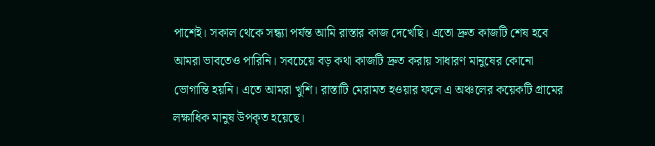পাশেই। সকাল থেকে সন্ধ্যা পর্যন্ত আমি রাস্তার কাজ দেখেছি। এতো দ্রুত কাজটি শেষ হবে আমরা ভাবতেও পারিনি। সবচেয়ে বড় কথা কাজটি দ্রুত করায় সাধারণ মানুষের কোনো ভোগান্তি হয়নি। এতে আমরা খুশি। রাস্তাটি মেরামত হওয়ার ফলে এ অঞ্চলের কয়েকটি গ্রামের লক্ষাধিক মানুষ উপকৃত হয়েছে।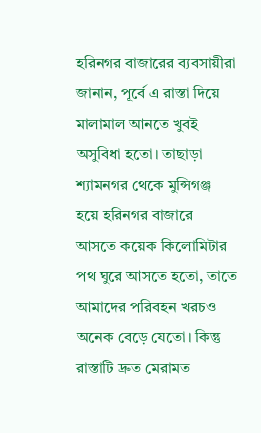হরিনগর বাজারের ব্যবসায়ীরা জানান, পূর্বে এ রাস্তা দিয়ে মালামাল আনতে খুবই অসুবিধা হতো। তাছাড়া শ্যামনগর থেকে মুন্সিগঞ্জ হয়ে হরিনগর বাজারে আসতে কয়েক কিলোমিটার পথ ঘুরে আসতে হতো, তাতে আমাদের পরিবহন খরচও অনেক বেড়ে যেতো। কিন্তু রাস্তাটি দ্রুত মেরামত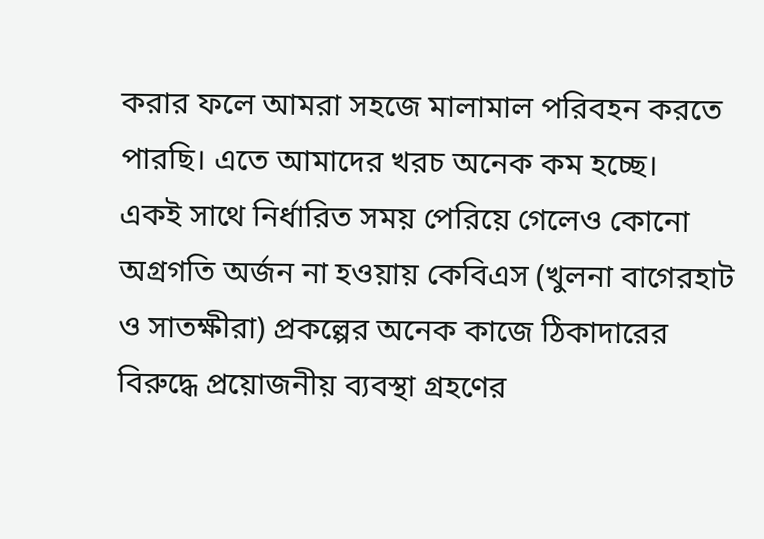করার ফলে আমরা সহজে মালামাল পরিবহন করতে পারছি। এতে আমাদের খরচ অনেক কম হচ্ছে।
একই সাথে নির্ধারিত সময় পেরিয়ে গেলেও কোনো অগ্রগতি অর্জন না হওয়ায় কেবিএস (খুলনা বাগেরহাট ও সাতক্ষীরা) প্রকল্পের অনেক কাজে ঠিকাদারের বিরুদ্ধে প্রয়োজনীয় ব্যবস্থা গ্রহণের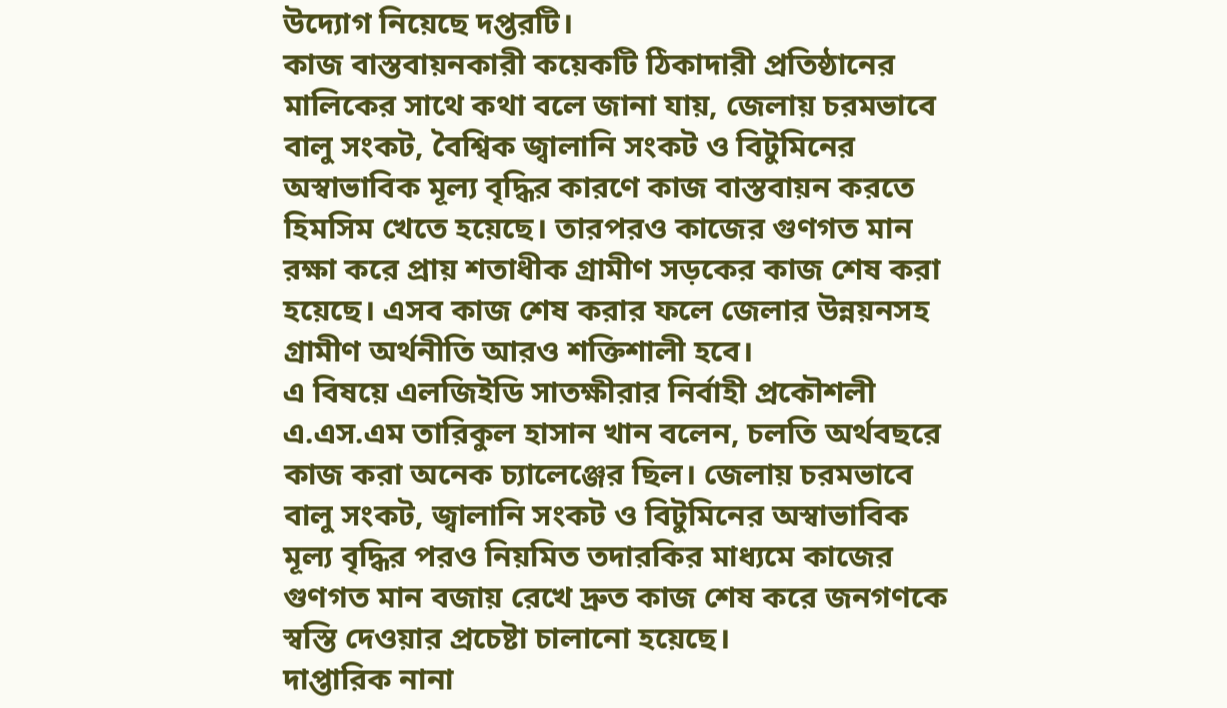উদ্যোগ নিয়েছে দপ্তরটি।
কাজ বাস্তবায়নকারী কয়েকটি ঠিকাদারী প্রতিষ্ঠানের মালিকের সাথে কথা বলে জানা যায়, জেলায় চরমভাবে বালু সংকট, বৈশ্বিক জ্বালানি সংকট ও বিটুমিনের অস্বাভাবিক মূল্য বৃদ্ধির কারণে কাজ বাস্তবায়ন করতে হিমসিম খেতে হয়েছে। তারপরও কাজের গুণগত মান রক্ষা করে প্রায় শতাধীক গ্রামীণ সড়কের কাজ শেষ করা হয়েছে। এসব কাজ শেষ করার ফলে জেলার উন্নয়নসহ গ্রামীণ অর্থনীতি আরও শক্তিশালী হবে।
এ বিষয়ে এলজিইডি সাতক্ষীরার নির্বাহী প্রকৌশলী এ.এস.এম তারিকুল হাসান খান বলেন, চলতি অর্থবছরে কাজ করা অনেক চ্যালেঞ্জের ছিল। জেলায় চরমভাবে বালু সংকট, জ্বালানি সংকট ও বিটুমিনের অস্বাভাবিক মূল্য বৃদ্ধির পরও নিয়মিত তদারকির মাধ্যমে কাজের গুণগত মান বজায় রেখে দ্রুত কাজ শেষ করে জনগণকে স্বস্তি দেওয়ার প্রচেষ্টা চালানো হয়েছে।
দাপ্তারিক নানা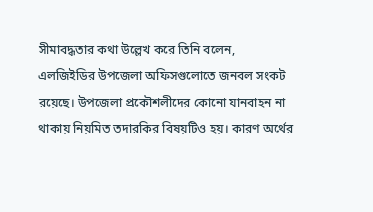সীমাবদ্ধতার কথা উল্লেখ করে তিনি বলেন, এলজিইডির উপজেলা অফিসগুলোতে জনবল সংকট রয়েছে। উপজেলা প্রকৌশলীদের কোনো যানবাহন না থাকায় নিয়মিত তদারকির বিষয়টিও হয়। কারণ অর্থের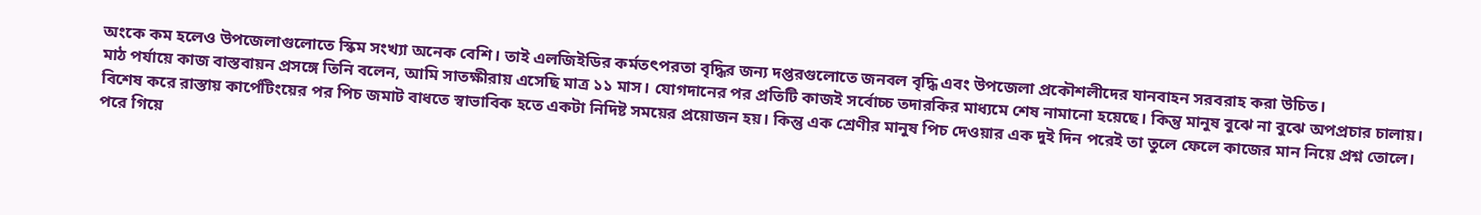অংকে কম হলেও উপজেলাগুলোতে স্কিম সংখ্যা অনেক বেশি। তাই এলজিইডির কর্মতৎপরতা বৃদ্ধির জন্য দপ্তরগুলোতে জনবল বৃদ্ধি এবং উপজেলা প্রকৌশলীদের যানবাহন সরবরাহ করা উচিত।
মাঠ পর্যায়ে কাজ বাস্তবায়ন প্রসঙ্গে তিনি বলেন, আমি সাতক্ষীরায় এসেছি মাত্র ১১ মাস। যোগদানের পর প্রতিটি কাজই সর্বোচ্চ তদারকির মাধ্যমে শেষ নামানো হয়েছে। কিন্তু মানুষ বুঝে না বুঝে অপপ্রচার চালায়। বিশেষ করে রাস্তায় কার্পেটিংয়ের পর পিচ জমাট বাধতে স্বাভাবিক হতে একটা নিদিষ্ট সময়ের প্রয়োজন হয়। কিন্তু এক শ্রেণীর মানুষ পিচ দেওয়ার এক দুই দিন পরেই তা তুলে ফেলে কাজের মান নিয়ে প্রশ্ন তোলে। পরে গিয়ে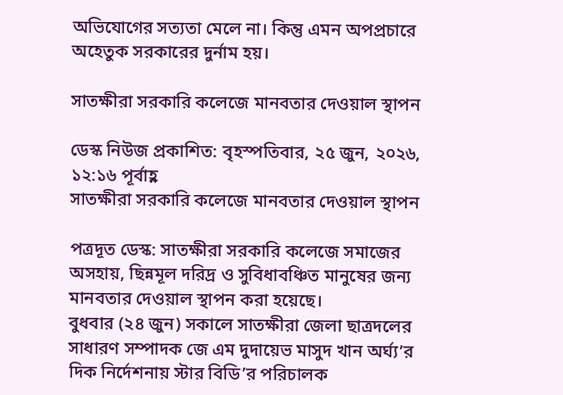অভিযোগের সত্যতা মেলে না। কিন্তু এমন অপপ্রচারে অহেতুক সরকারের দুর্নাম হয়।

সাতক্ষীরা সরকারি কলেজে মানবতার দেওয়াল স্থাপন

ডেস্ক নিউজ প্রকাশিত: বৃহস্পতিবার, ২৫ জুন, ২০২৬, ১২:১৬ পূর্বাহ্ণ
সাতক্ষীরা সরকারি কলেজে মানবতার দেওয়াল স্থাপন

পত্রদূত ডেস্ক: সাতক্ষীরা সরকারি কলেজে সমাজের অসহায়, ছিন্নমূল দরিদ্র ও সুবিধাবঞ্চিত মানুষের জন্য মানবতার দেওয়াল স্থাপন করা হয়েছে।
বুধবার (২৪ জুন) সকালে সাতক্ষীরা জেলা ছাত্রদলের সাধারণ সম্পাদক জে এম দুদায়েভ মাসুদ খান অর্ঘ্য’র দিক নির্দেশনায় স্টার বিডি’র পরিচালক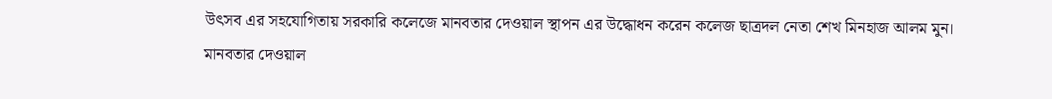উৎসব এর সহযোগিতায় সরকারি কলেজে মানবতার দেওয়াল স্থাপন এর উদ্ধোধন করেন কলেজ ছাত্রদল নেতা শেখ মিনহাজ আলম মুন।
মানবতার দেওয়াল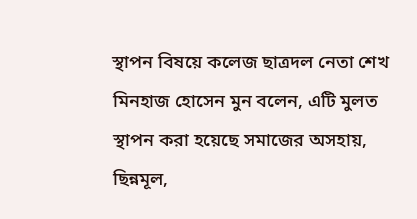স্থাপন বিষয়ে কলেজ ছাত্রদল নেতা শেখ মিনহাজ হোসেন মুন বলেন, এটি মুলত স্থাপন করা হয়েছে সমাজের অসহায়, ছিন্নমূল,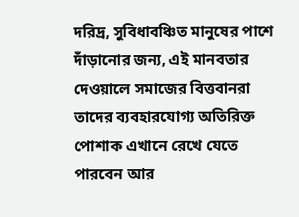দরিদ্র, সুবিধাবঞ্চিত মানুষের পাশে দাঁড়ানোর জন্য, এই মানবতার দেওয়ালে সমাজের বিত্তবানরা তাদের ব্যবহারযোগ্য অতিরিক্ত পোশাক এখানে রেখে যেতে পারবেন আর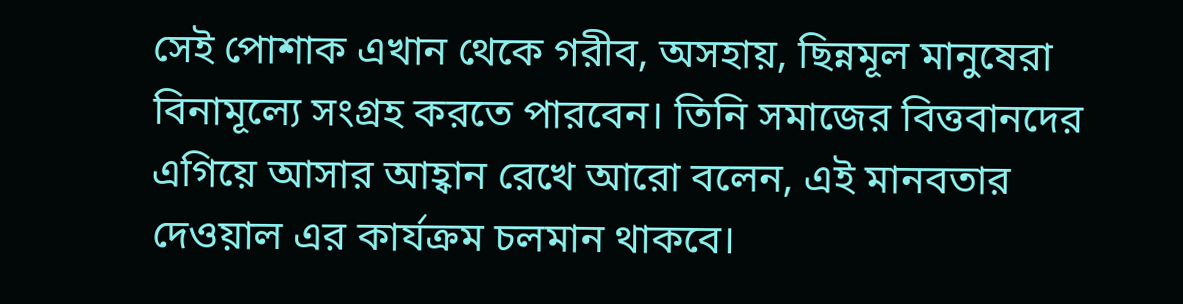সেই পোশাক এখান থেকে গরীব, অসহায়, ছিন্নমূল মানুষেরা বিনামূল্যে সংগ্রহ করতে পারবেন। তিনি সমাজের বিত্তবানদের এগিয়ে আসার আহ্বান রেখে আরো বলেন, এই মানবতার দেওয়াল এর কার্যক্রম চলমান থাকবে।